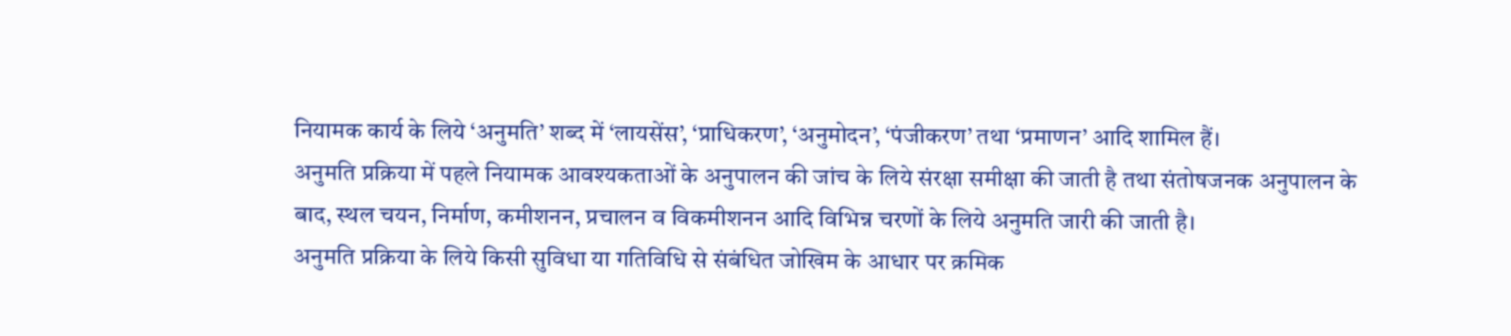नियामक कार्य के लिये ‘अनुमति’ शब्द में ‘लायसेंस’, ‘प्राधिकरण’, ‘अनुमोदन’, ‘पंजीकरण’ तथा ‘प्रमाणन’ आदि शामिल हैं।
अनुमति प्रक्रिया में पहले नियामक आवश्यकताओं के अनुपालन की जांच के लिये संरक्षा समीक्षा की जाती है तथा संतोषजनक अनुपालन के बाद, स्थल चयन, निर्माण, कमीशनन, प्रचालन व विकमीशनन आदि विभिन्न चरणों के लिये अनुमति जारी की जाती है।
अनुमति प्रक्रिया के लिये किसी सुविधा या गतिविधि से संबंधित जोखिम के आधार पर क्रमिक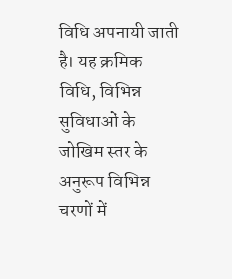विधि अपनायी जाती है। यह क्रमिक विधि, विभिन्न सुविधाओं के जोखिम स्तर के अनुरूप विभिन्न चरणों में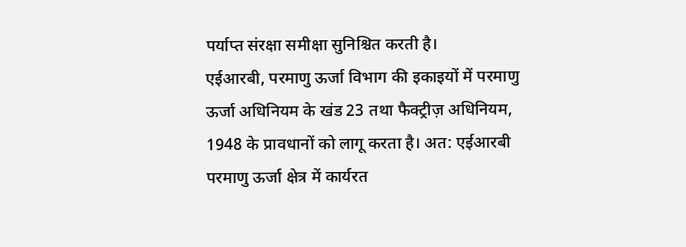पर्याप्त संरक्षा समीक्षा सुनिश्चित करती है।
एईआरबी, परमाणु ऊर्जा विभाग की इकाइयों में परमाणु ऊर्जा अधिनियम के खंड 23 तथा फैक्ट्रीज़ अधिनियम, 1948 के प्रावधानों को लागू करता है। अत: एईआरबी परमाणु ऊर्जा क्षेत्र में कार्यरत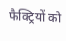फैक्ट्रियों को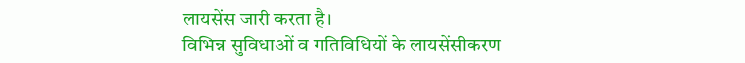लायसेंस जारी करता है।
विभिन्न सुविधाओं व गतिविधियों के लायसेंसीकरण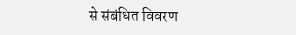से संबंधित विवरण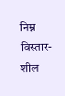निम्न विस्तार-शील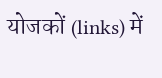योजकों (links) में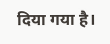दिया गया है।